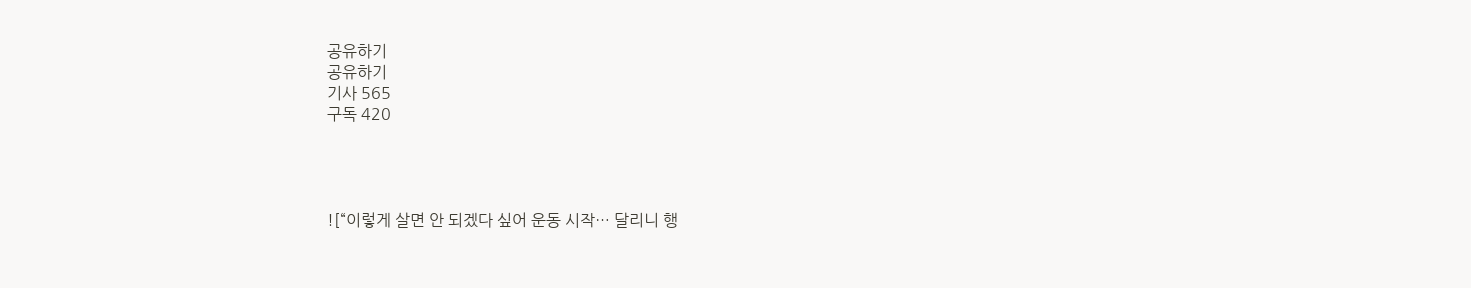공유하기
공유하기
기사 565
구독 420




![“이렇게 살면 안 되겠다 싶어 운동 시작… 달리니 행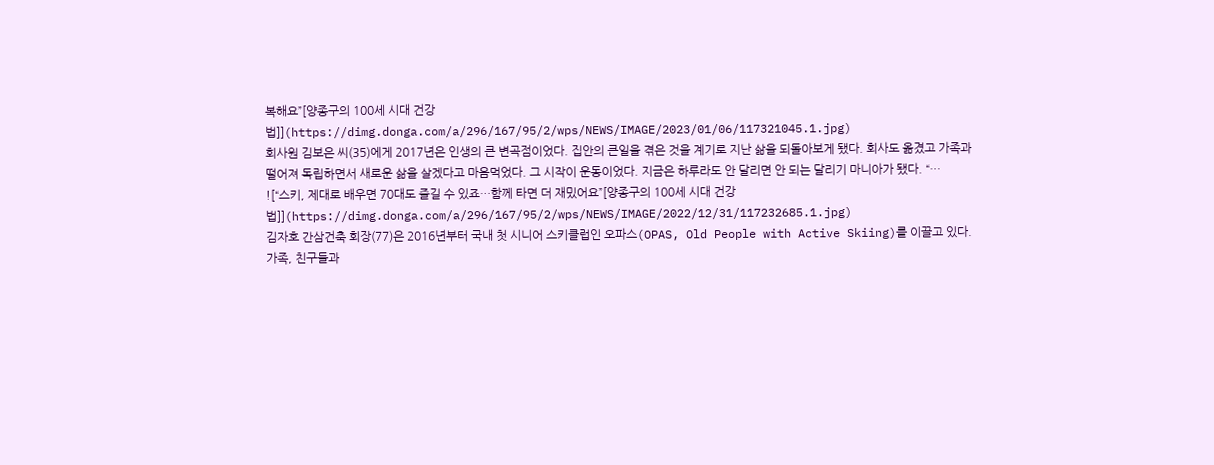복해요”[양종구의 100세 시대 건강법]](https://dimg.donga.com/a/296/167/95/2/wps/NEWS/IMAGE/2023/01/06/117321045.1.jpg)
회사원 김보은 씨(35)에게 2017년은 인생의 큰 변곡점이었다. 집안의 큰일을 겪은 것을 계기로 지난 삶을 되돌아보게 됐다. 회사도 옮겼고 가족과 떨어져 독립하면서 새로운 삶을 살겠다고 마음먹었다. 그 시작이 운동이었다. 지금은 하루라도 안 달리면 안 되는 달리기 마니아가 됐다. “…
![“스키, 제대로 배우면 70대도 즐길 수 있죠…함께 타면 더 재밌어요”[양종구의 100세 시대 건강법]](https://dimg.donga.com/a/296/167/95/2/wps/NEWS/IMAGE/2022/12/31/117232685.1.jpg)
김자호 간삼건축 회장(77)은 2016년부터 국내 첫 시니어 스키클럽인 오파스(OPAS, Old People with Active Skiing)를 이끌고 있다. 가족, 친구들과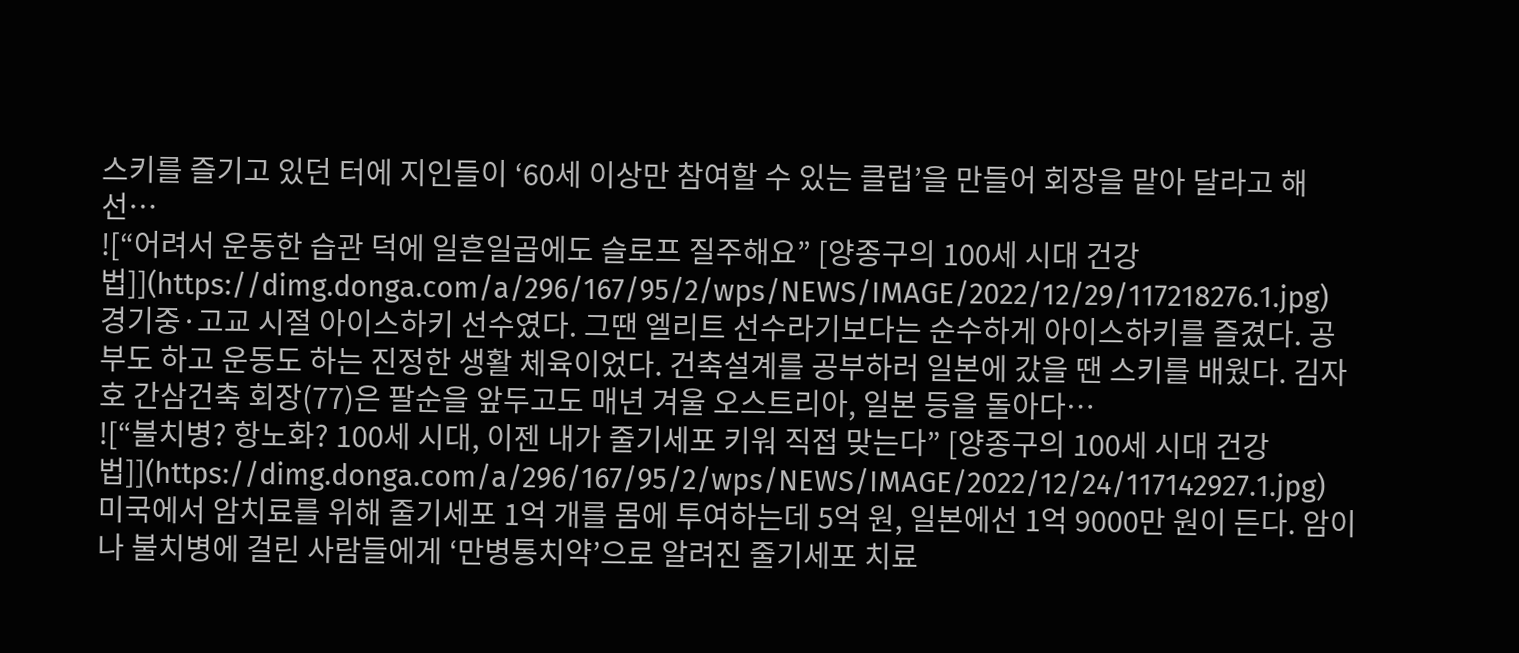스키를 즐기고 있던 터에 지인들이 ‘60세 이상만 참여할 수 있는 클럽’을 만들어 회장을 맡아 달라고 해 선…
![“어려서 운동한 습관 덕에 일흔일곱에도 슬로프 질주해요” [양종구의 100세 시대 건강법]](https://dimg.donga.com/a/296/167/95/2/wps/NEWS/IMAGE/2022/12/29/117218276.1.jpg)
경기중·고교 시절 아이스하키 선수였다. 그땐 엘리트 선수라기보다는 순수하게 아이스하키를 즐겼다. 공부도 하고 운동도 하는 진정한 생활 체육이었다. 건축설계를 공부하러 일본에 갔을 땐 스키를 배웠다. 김자호 간삼건축 회장(77)은 팔순을 앞두고도 매년 겨울 오스트리아, 일본 등을 돌아다…
![“불치병? 항노화? 100세 시대, 이젠 내가 줄기세포 키워 직접 맞는다” [양종구의 100세 시대 건강법]](https://dimg.donga.com/a/296/167/95/2/wps/NEWS/IMAGE/2022/12/24/117142927.1.jpg)
미국에서 암치료를 위해 줄기세포 1억 개를 몸에 투여하는데 5억 원, 일본에선 1억 9000만 원이 든다. 암이나 불치병에 걸린 사람들에게 ‘만병통치약’으로 알려진 줄기세포 치료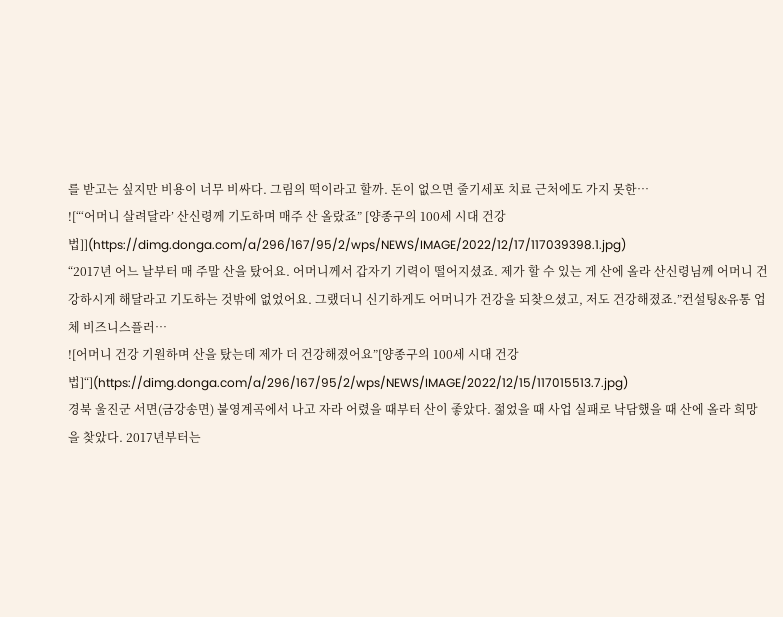를 받고는 싶지만 비용이 너무 비싸다. 그림의 떡이라고 할까. 돈이 없으면 줄기세포 치료 근처에도 가지 못한…
![“‘어머니 살려달라’ 산신령께 기도하며 매주 산 올랐죠” [양종구의 100세 시대 건강법]](https://dimg.donga.com/a/296/167/95/2/wps/NEWS/IMAGE/2022/12/17/117039398.1.jpg)
“2017년 어느 날부터 매 주말 산을 탔어요. 어머니께서 갑자기 기력이 떨어지셨죠. 제가 할 수 있는 게 산에 올라 산신령님께 어머니 건강하시게 해달라고 기도하는 것밖에 없었어요. 그랬더니 신기하게도 어머니가 건강을 되찾으셨고, 저도 건강해졌죠.”컨설팅&유통 업체 비즈니스플러…
![어머니 건강 기원하며 산을 탔는데 제가 더 건강해졌어요”[양종구의 100세 시대 건강법]“](https://dimg.donga.com/a/296/167/95/2/wps/NEWS/IMAGE/2022/12/15/117015513.7.jpg)
경북 울진군 서면(금강송면) 불영계곡에서 나고 자라 어렸을 때부터 산이 좋았다. 젊었을 때 사업 실패로 낙담했을 때 산에 올라 희망을 찾았다. 2017년부터는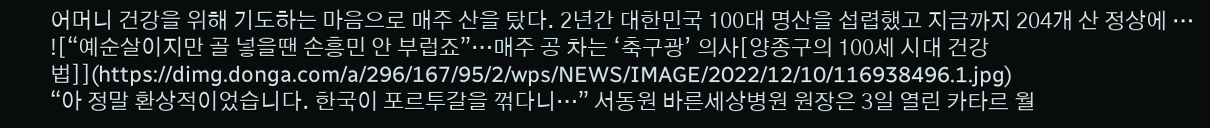어머니 건강을 위해 기도하는 마음으로 매주 산을 탔다. 2년간 대한민국 100대 명산을 섭렵했고 지금까지 204개 산 정상에 …
![“예순살이지만 골 넣을땐 손흥민 안 부럽죠”…매주 공 차는 ‘축구광’ 의사[양종구의 100세 시대 건강법]](https://dimg.donga.com/a/296/167/95/2/wps/NEWS/IMAGE/2022/12/10/116938496.1.jpg)
“아 정말 환상적이었습니다. 한국이 포르투갈을 꺾다니…” 서동원 바른세상병원 원장은 3일 열린 카타르 월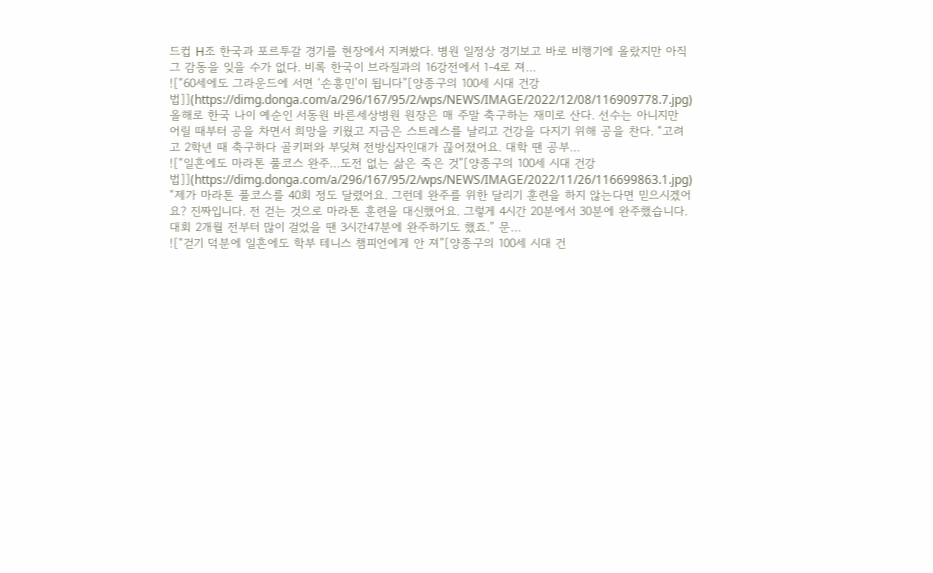드컵 H조 한국과 포르투갈 경기를 현장에서 지켜봤다. 병원 일정상 경기보고 바로 비행기에 올랐지만 아직 그 감동을 잊을 수가 없다. 비록 한국이 브라질과의 16강전에서 1-4로 져…
![“60세에도 그라운드에 서면 ‘손흥민’이 됩니다”[양종구의 100세 시대 건강법]](https://dimg.donga.com/a/296/167/95/2/wps/NEWS/IMAGE/2022/12/08/116909778.7.jpg)
올해로 한국 나이 예순인 서동원 바른세상병원 원장은 매 주말 축구하는 재미로 산다. 선수는 아니지만 어릴 때부터 공을 차면서 희망을 키웠고 지금은 스트레스를 날리고 건강을 다지기 위해 공을 찬다. “고려고 2학년 때 축구하다 골키퍼와 부딪쳐 전방십자인대가 끊어졌어요. 대학 땐 공부…
![“일흔에도 마라톤 풀코스 완주…도전 없는 삶은 죽은 것”[양종구의 100세 시대 건강법]](https://dimg.donga.com/a/296/167/95/2/wps/NEWS/IMAGE/2022/11/26/116699863.1.jpg)
“제가 마라톤 풀코스를 40회 정도 달렸어요. 그런데 완주를 위한 달리기 훈련을 하지 않는다면 믿으시겠어요? 진짜입니다. 전 걷는 것으로 마라톤 훈련을 대신했어요. 그렇게 4시간 20분에서 30분에 완주했습니다. 대회 2개월 전부터 많이 걸었을 땐 3시간47분에 완주하기도 했죠.” 문…
![“걷기 덕분에 일흔에도 학부 테니스 챔피언에게 안 져”[양종구의 100세 시대 건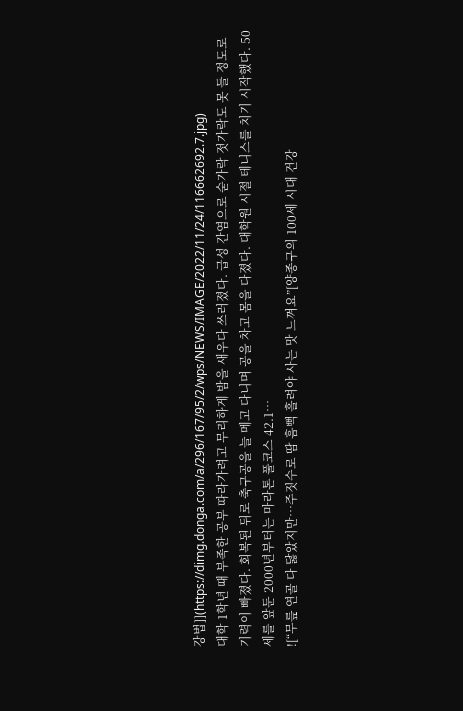강법]](https://dimg.donga.com/a/296/167/95/2/wps/NEWS/IMAGE/2022/11/24/116662692.7.jpg)
대학 1학년 때 부족한 공부 따라가려고 무리하게 밤을 새우다 쓰러졌다. 급성 간염으로 숟가락 젓가락도 못 들 정도로 기력이 빠졌다. 회복된 뒤로 축구공을 늘 메고 다니며 공을 차고 몸을 다졌다. 대학원 시절 테니스를 치기 시작했다. 50세를 앞둔 2000년부터는 마라톤 풀코스 42.1…
![“무릎 연골 다 닳았지만…주짓수로 땀 흠뻑 흘려야 사는 맛 느껴요”[양종구의 100세 시대 건강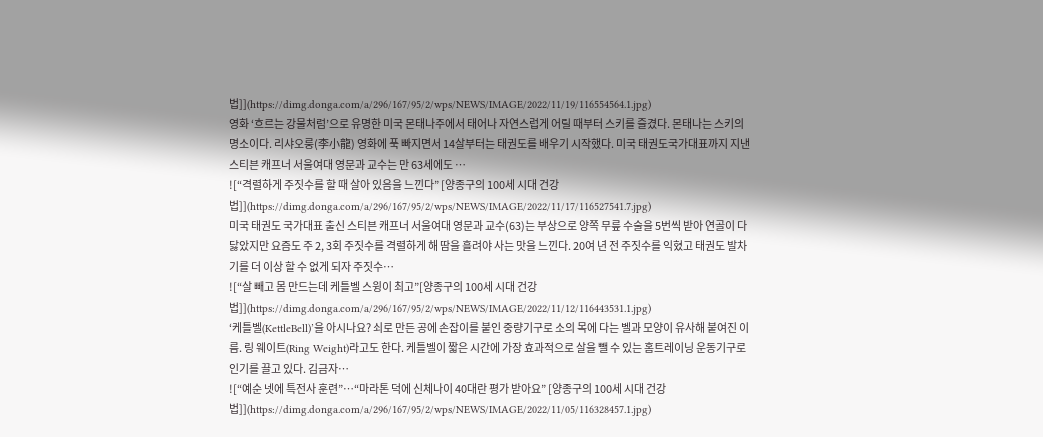법]](https://dimg.donga.com/a/296/167/95/2/wps/NEWS/IMAGE/2022/11/19/116554564.1.jpg)
영화 ‘흐르는 강물처럼’으로 유명한 미국 몬태나주에서 태어나 자연스럽게 어릴 때부터 스키를 즐겼다. 몬태나는 스키의 명소이다. 리샤오룽(李小龍) 영화에 푹 빠지면서 14살부터는 태권도를 배우기 시작했다. 미국 태권도국가대표까지 지낸 스티븐 캐프너 서울여대 영문과 교수는 만 63세에도 …
![“격렬하게 주짓수를 할 때 살아 있음을 느낀다” [양종구의 100세 시대 건강법]](https://dimg.donga.com/a/296/167/95/2/wps/NEWS/IMAGE/2022/11/17/116527541.7.jpg)
미국 태권도 국가대표 출신 스티븐 캐프너 서울여대 영문과 교수(63)는 부상으로 양쪽 무릎 수술을 5번씩 받아 연골이 다 닳았지만 요즘도 주 2, 3회 주짓수를 격렬하게 해 땀을 흘려야 사는 맛을 느낀다. 20여 년 전 주짓수를 익혔고 태권도 발차기를 더 이상 할 수 없게 되자 주짓수…
![“살 빼고 몸 만드는데 케틀벨 스윙이 최고”[양종구의 100세 시대 건강법]](https://dimg.donga.com/a/296/167/95/2/wps/NEWS/IMAGE/2022/11/12/116443531.1.jpg)
‘케틀벨(KettleBell)’을 아시나요? 쇠로 만든 공에 손잡이를 붙인 중량기구로 소의 목에 다는 벨과 모양이 유사해 붙여진 이름. 링 웨이트(Ring Weight)라고도 한다. 케틀벨이 짧은 시간에 가장 효과적으로 살을 뺄 수 있는 홈트레이닝 운동기구로 인기를 끌고 있다. 김금자…
![“예순 넷에 특전사 훈련”…“마라톤 덕에 신체나이 40대란 평가 받아요” [양종구의 100세 시대 건강법]](https://dimg.donga.com/a/296/167/95/2/wps/NEWS/IMAGE/2022/11/05/116328457.1.jpg)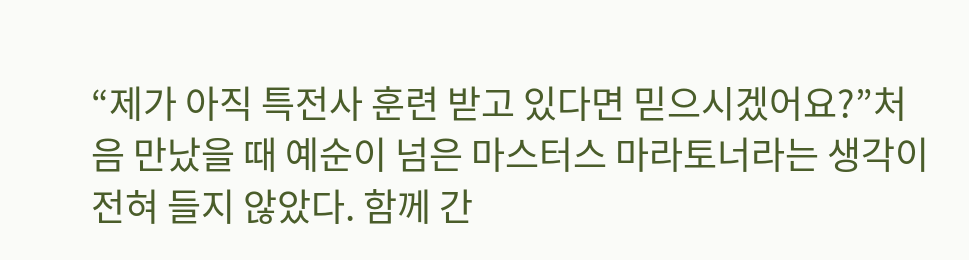“제가 아직 특전사 훈련 받고 있다면 믿으시겠어요?”처음 만났을 때 예순이 넘은 마스터스 마라토너라는 생각이 전혀 들지 않았다. 함께 간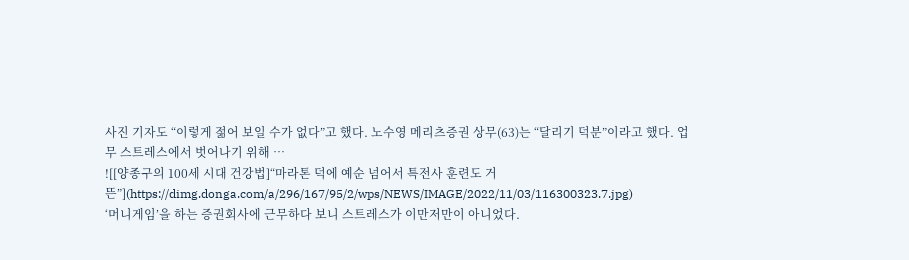사진 기자도 “이렇게 젊어 보일 수가 없다”고 했다. 노수영 메리츠증권 상무(63)는 “달리기 덕분”이라고 했다. 업무 스트레스에서 벗어나기 위해 …
![[양종구의 100세 시대 건강법]“마라톤 덕에 예순 넘어서 특전사 훈련도 거뜬”](https://dimg.donga.com/a/296/167/95/2/wps/NEWS/IMAGE/2022/11/03/116300323.7.jpg)
‘머니게임’을 하는 증권회사에 근무하다 보니 스트레스가 이만저만이 아니었다.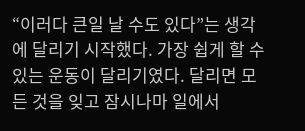“이러다 큰일 날 수도 있다”는 생각에 달리기 시작했다. 가장 쉽게 할 수 있는 운동이 달리기였다. 달리면 모든 것을 잊고 잠시나마 일에서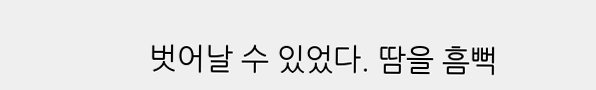벗어날 수 있었다. 땀을 흠뻑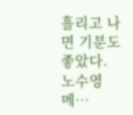흘리고 나면 기분도 좋았다. 노수영 메…